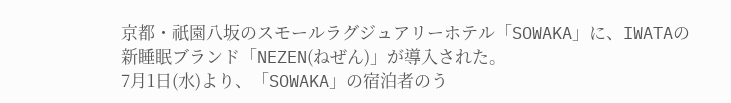京都・祇園八坂のスモールラグジュアリーホテル「SOWAKA」に、IWATAの新睡眠ブランド「NEZEN(ねぜん)」が導入された。
7月1日(水)より、「SOWAKA」の宿泊者のう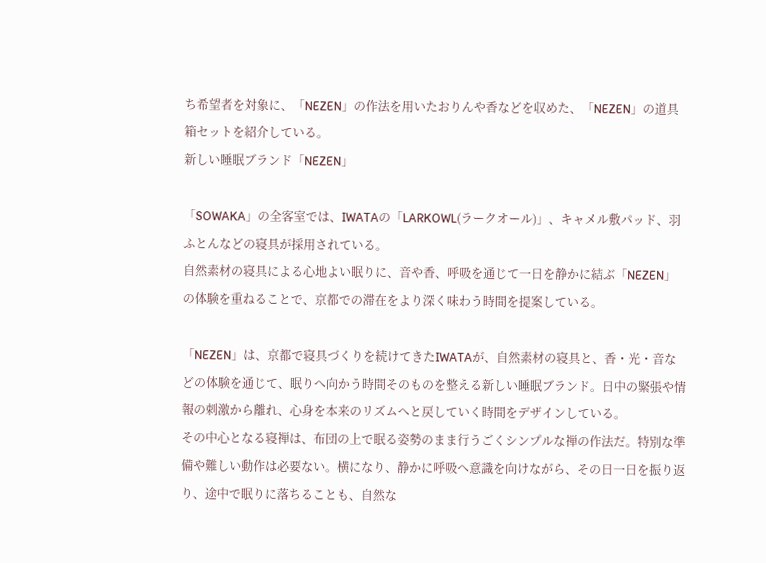ち希望者を対象に、「NEZEN」の作法を用いたおりんや香などを収めた、「NEZEN」の道具箱セットを紹介している。
新しい睡眠ブランド「NEZEN」

「SOWAKA」の全客室では、IWATAの「LARKOWL(ラークオール)」、キャメル敷パッド、羽ふとんなどの寝具が採用されている。
自然素材の寝具による心地よい眠りに、音や香、呼吸を通じて一日を静かに結ぶ「NEZEN」の体験を重ねることで、京都での滞在をより深く味わう時間を提案している。

「NEZEN」は、京都で寝具づくりを続けてきたIWATAが、自然素材の寝具と、香・光・音などの体験を通じて、眠りへ向かう時間そのものを整える新しい睡眠ブランド。日中の緊張や情報の刺激から離れ、心身を本来のリズムへと戻していく時間をデザインしている。
その中心となる寝禅は、布団の上で眠る姿勢のまま行うごくシンプルな禅の作法だ。特別な準備や難しい動作は必要ない。横になり、静かに呼吸へ意識を向けながら、その日一日を振り返り、途中で眠りに落ちることも、自然な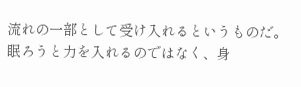流れの一部として受け入れるというものだ。
眠ろうと力を入れるのではなく、身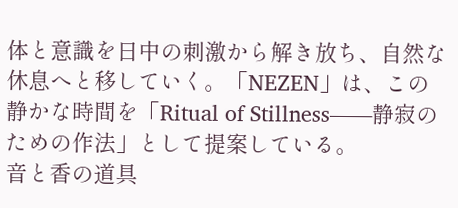体と意識を日中の刺激から解き放ち、自然な休息へと移していく。「NEZEN」は、この静かな時間を「Ritual of Stillness――静寂のための作法」として提案している。
音と香の道具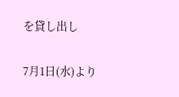を貸し出し

7月1日(水)より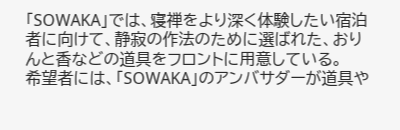「SOWAKA」では、寝禅をより深く体験したい宿泊者に向けて、静寂の作法のために選ばれた、おりんと香などの道具をフロントに用意している。
希望者には、「SOWAKA」のアンバサダーが道具や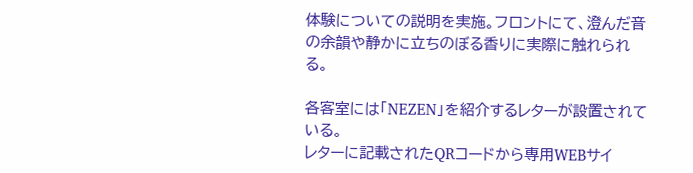体験についての説明を実施。フロントにて、澄んだ音の余韻や静かに立ちのぼる香りに実際に触れられる。

各客室には「NEZEN」を紹介するレターが設置されている。
レターに記載されたQRコードから専用WEBサイ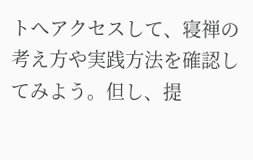トへアクセスして、寝禅の考え方や実践方法を確認してみよう。但し、提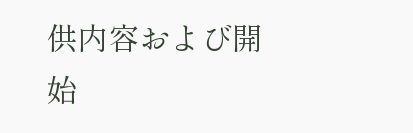供内容および開始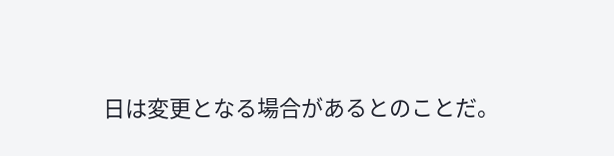日は変更となる場合があるとのことだ。